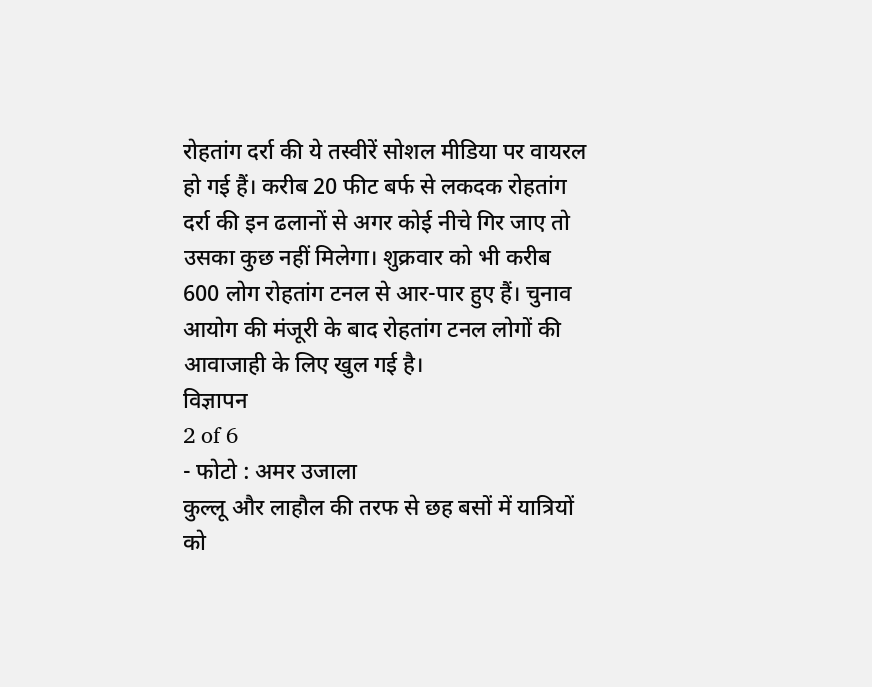रोहतांग दर्रा की ये तस्वीरें सोशल मीडिया पर वायरल हो गई हैं। करीब 20 फीट बर्फ से लकदक रोहतांग दर्रा की इन ढलानों से अगर कोई नीचे गिर जाए तो उसका कुछ नहीं मिलेगा। शुक्रवार को भी करीब 600 लोग रोहतांग टनल से आर-पार हुए हैं। चुनाव आयोग की मंजूरी के बाद रोहतांग टनल लोगों की आवाजाही के लिए खुल गई है।
विज्ञापन
2 of 6
- फोटो : अमर उजाला
कुल्लू और लाहौल की तरफ से छह बसों में यात्रियों को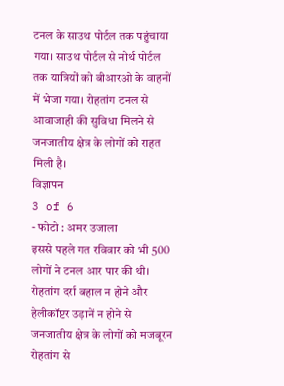टनल के साउथ पोर्टल तक पहुंचाया गया। साउथ पोर्टल से नोर्थ पोर्टल तक यात्रियों को बीआरओ के वाहनों में भेजा गया। रोहतांग टनल से आवाजाही की सुविधा मिलने से जनजातीय क्षेत्र के लोगों को राहत मिली है।
विज्ञापन
3 of 6
- फोटो : अमर उजाला
इससे पहले गत रविवार को भी 500 लोगों ने टनल आर पार की थी। रोहतांग दर्रा बहाल न होने और हेलीकॉप्टर उड़ानें न होने से जनजातीय क्षेत्र के लोगों को मजबूरन रोहतांग से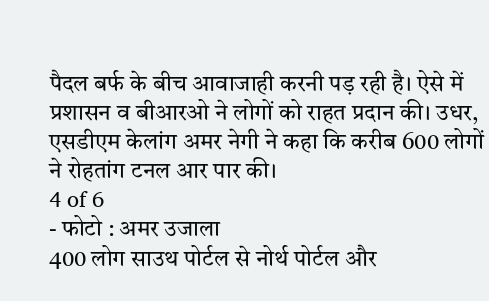पैदल बर्फ के बीच आवाजाही करनी पड़ रही है। ऐसे में प्रशासन व बीआरओ ने लोगों को राहत प्रदान की। उधर, एसडीएम केलांग अमर नेगी ने कहा कि करीब 600 लोगों ने रोहतांग टनल आर पार की।
4 of 6
- फोटो : अमर उजाला
400 लोग साउथ पोर्टल से नोर्थ पोर्टल और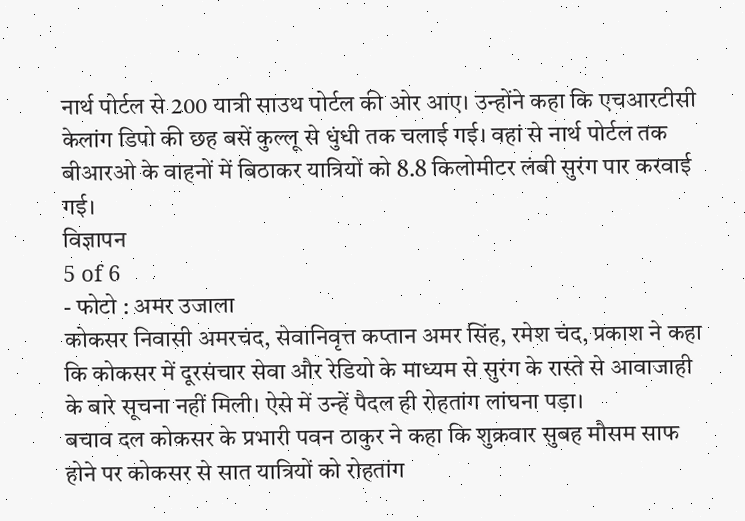नार्थ पोर्टल से 200 यात्री साउथ पोर्टल की ओर आए। उन्होंने कहा कि एचआरटीसी केलांग डिपो की छह बसें कुल्लू से धुंधी तक चलाई गई। वहां से नार्थ पोर्टल तक बीआरओ के वाहनों में बिठाकर यात्रियों को 8.8 किलोमीटर लंबी सुरंग पार करवाई गई।
विज्ञापन
5 of 6
- फोटो : अमर उजाला
कोकसर निवासी अमरचंद, सेवानिवृत्त कप्तान अमर सिंह, रमेश चंद, प्रकाश ने कहा कि कोकसर में दूरसंचार सेवा और रेडियो के माध्यम से सुरंग के रास्ते से आवाजाही के बारे सूचना नहीं मिली। ऐसे में उन्हें पैदल ही रोहतांग लांघना पड़ा।
बचाव दल कोकसर के प्रभारी पवन ठाकुर ने कहा कि शुक्रवार सुबह मौसम साफ होने पर कोकसर से सात यात्रियों को रोहतांग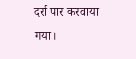दर्रा पार करवाया गया।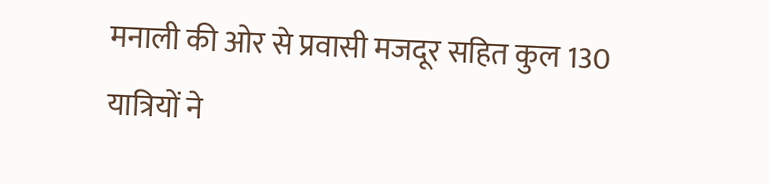मनाली की ओर से प्रवासी मजदूर सहित कुल 130 यात्रियों ने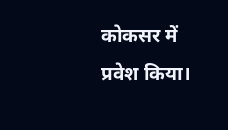कोकसर में प्रवेश किया।